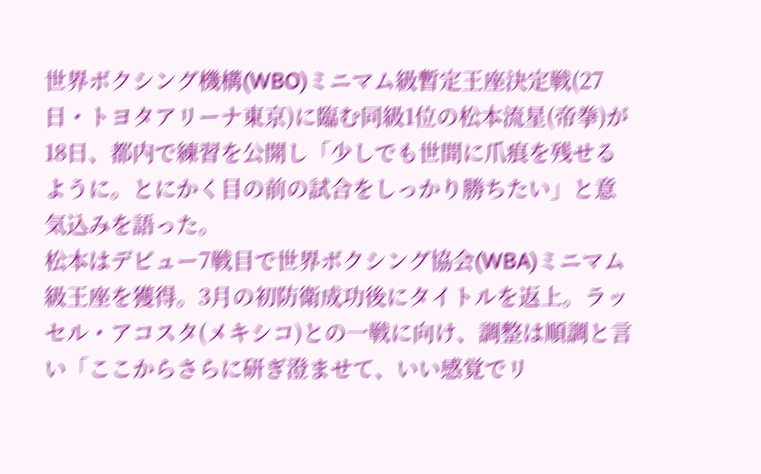世界ボクシング機構(WBO)ミニマム級暫定王座決定戦(27日・トヨタアリーナ東京)に臨む同級1位の松本流星(帝拳)が18日、都内で練習を公開し「少しでも世間に爪痕を残せるように。とにかく目の前の試合をしっかり勝ちたい」と意気込みを語った。
松本はデビュー7戦目で世界ボクシング協会(WBA)ミニマム級王座を獲得。3月の初防衛成功後にタイトルを返上。ラッセル・アコスタ(メキシコ)との一戦に向け、調整は順調と言い「ここからさらに研ぎ澄ませて、いい感覚でリ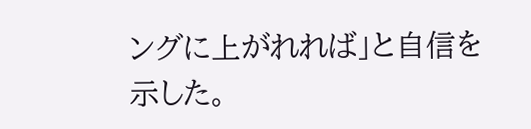ングに上がれれば」と自信を示した。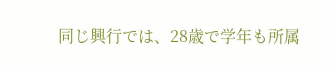同じ興行では、28歳で学年も所属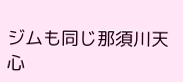ジムも同じ那須川天心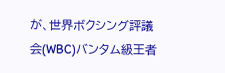が、世界ボクシング評議会(WBC)バンタム級王者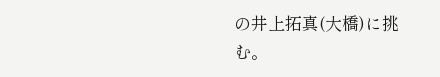の井上拓真(大橋)に挑む。